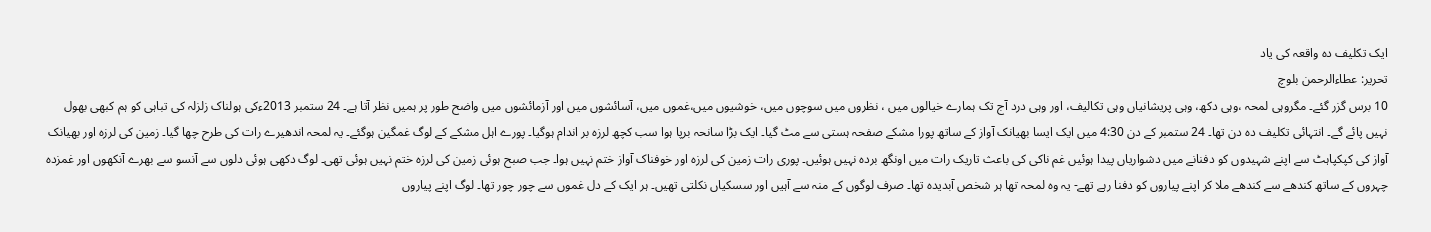ایک تکلیف دہ واقعہ کی یاد
تحریر: عطاءالرحمن بلوچ
10 برس گزر گئے۔ مگروہی لمحہ ،وہی دکھ، وہی پریشانیاں وہی تکالیف، اور وہی درد آج تک ہمارے خیالوں میں ، نظروں میں سوچوں میں، خوشیوں میں،غموں میں، آسائشوں میں اور آزمائشوں میں واضح طور پر ہمیں نظر آتا ہے۔ 24 ستمبر 2013ءکی ہولناک زلزلہ کی تباہی کو ہم کبھی بھول نہیں پائے گے۔ انتہائی تکلیف دہ دن تھا۔ 24 ستمبر کے دن 4:30 میں ایک ایسا بھیانک آواز کے ساتھ پورا مشکے صفحہ ہستی سے مٹ گیا۔ ایک بڑا سانحہ برپا ہوا سب کچھ لرزہ بر اندام ہوگیا۔ پورے اہل مشکے کے لوگ غمگین ہوگئے۔ یہ لمحہ اندھیرے رات کی طرح چھا گیا۔ زمین کی لرزہ اور بھیانک آواز کی کپکپاہٹ سے اپنے شہیدوں کو دفنانے میں دشواریاں پیدا ہوئیں غم ناکی کی باعث تاریک رات میں اونگھ بردہ نہیں ہوئیں۔ پوری رات زمین کی لرزہ اور خوفناک آواز ختم نہیں ہوا۔ جب صبح ہوئی زمین کی لرزہ ختم نہیں ہوئی تھی۔ لوگ دکھی ہوئی دلوں سے آنسو سے بھرے آنکھوں اور غمزدہ چہروں کے ساتھ کندھے سے کندھے ملا کر اپنے پیاروں کو دفنا رہے تھے- یہ وہ لمحہ تھا ہر شخص آبدیدہ تھا۔ صرف لوگوں کے منہ سے آہیں اور سسکیاں نکلتی تھیں۔ ہر ایک کے دل غموں سے چور چور تھا۔ لوگ اپنے پیاروں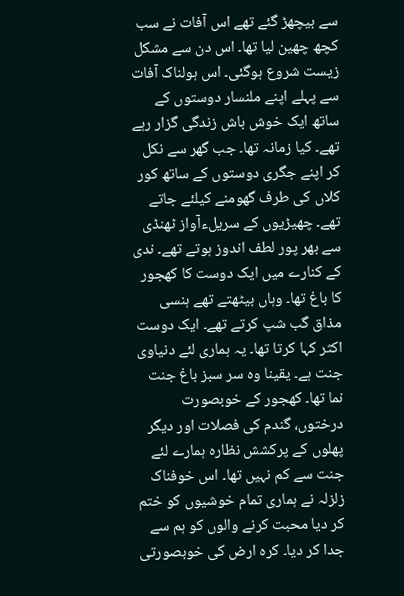سے بیچھڑ گئے تھے اس آفات نے سب کچھ چھین لیا تھا۔ اس دن سے مشکل زیست شروع ہوگئی۔ اس ہولناک آفات سے پہلے اپنے ملنسار دوستوں کے ساتھ ایک خوش باش زندگی گزار رہے تھے۔ کیا زمانہ تھا۔ جب گھر سے نکل کر اپنے جگری دوستوں کے ساتھ کور کلاں کی طرف گھومنے کیلئے جاتے تھے۔ چھیڑیوں کے سریلءآواز ٹھنڈی سے بھر پور لطف اندوز ہوتے تھے۔ ندی کے کنارے میں ایک دوست کا کھجور کا باغ تھا۔ وہاں بیٹھتے تھے ہنسی مذاق گب شپ کرتے تھے۔ ایک دوست اکثر کہا کرتا تھا۔ یہ ہماری لئے دنیاوی جنت ہے۔ یقینا وہ سر سبز باغ جنت نما تھا۔ کھجور کے خوبصورت درختوں، گندم کی فصلات اور دیگر پھلوں کے پرکشش نظارہ ہمارے لئے جنت سے کم نہیں تھا۔ اس خوفناک زلزلہ نے ہماری تمام خوشیوں کو ختم کر دیا محبت کرنے والوں کو ہم سے جدا کر دیا۔ کرہ ارض کی خوبصورتی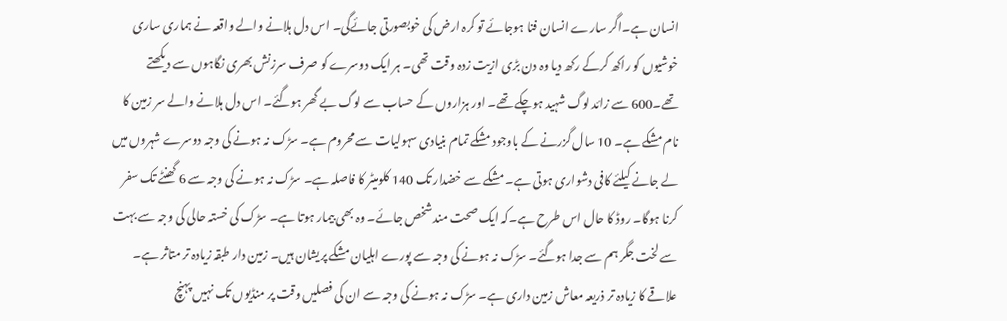انسان ہے۔اگر سارے انسان فنا ہوجائے تو کرہ ارض کی خوبصورتی جائےگی۔ اس دل ہلانے والے واقعہ نے ہماری ساری خوشیوں کو راکھ کرکے رکھ دیا وہ دن بڑی ازیت زدہ وقت تھی۔ ہر ایک دوسرے کو صرف سرزنش بھری نگاہوں سے دیکھتے تھے۔600 سے زائد لوگ شہید ہوچکے تھے۔ اور ہزاروں کے حساب سے لوگ بے گھر ہوگئے۔ اس دل ہلانے والے سر زمین کا نام مشکے ہے۔ 10 سال گزرنے کے باوجود مشکے تمام بنیادی سہولیات سے محروم ہے۔ سڑک نہ ہونے کی وجہ دوسرے شہروں میں لے جانے کیلئے کافی دشواری ہوتی ہے۔ مشکے سے خضدار تک 140 کلومیٹر کا فاصلہ ہے۔ سڑک نہ ہونے کی وجہ سے 6 گھنٹے تک سفر کرنا ہوگا۔ روڈ کا حال اس طرح ہے۔کہ ایک صحت مند شخص جائے۔ وہ بھی بیمار ہوتا ہے۔ سڑک کی خستہ حالی کی وجہ سے بہت سے لخت جگر ہم سے جدا ہوگئے۔ سڑک نہ ہونے کی وجہ سے پورے اہلیان مشکے پریشان ہیں۔ زمین دار طبقہ زیادہ تر متاثر ہے۔ علاقے کا زیادہ تر ذریعہ معاش زمین داری ہے۔ سڑک نہ ہونے کی وجہ سے ان کی فصلیں وقت پر منڈیوں تک نہیں پہنچ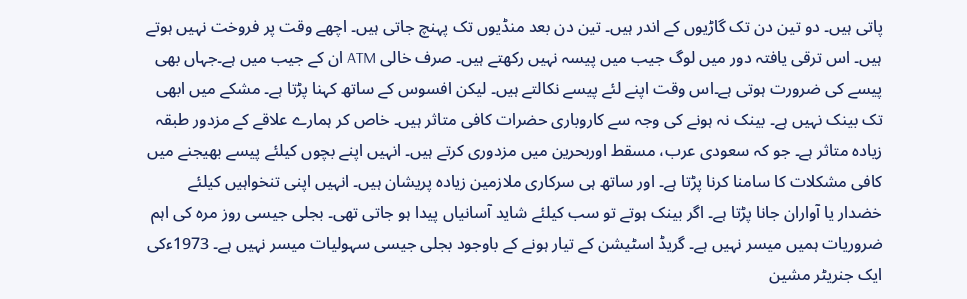پاتی ہیں۔ دو تین دن تک گاڑیوں کے اندر ہیں۔ تین دن بعد منڈیوں تک پہنچ جاتی ہیں۔ اچھے وقت پر فروخت نہیں ہوتے ہیں۔ اس ترقی یافتہ دور میں لوگ جیب میں پیسہ نہیں رکھتے ہیں۔ صرف خالی ATM ان کے جیب میں ہے۔جہاں بھی پیسے کی ضرورت ہوتی ہے۔اس وقت اپنے لئے پیسے نکالتے ہیں۔ لیکن افسوس کے ساتھ کہنا پڑتا ہے۔ مشکے میں ابھی تک بینک نہیں ہے۔ بینک نہ ہونے کی وجہ سے کاروباری حضرات کافی متاثر ہیں۔ خاص کر ہمارے علاقے کے مزدور طبقہ زیادہ متاثر ہے۔ جو کہ سعودی عرب، مسقط اوربحرین میں مزدوری کرتے ہیں۔ انہیں اپنے بچوں کیلئے پیسے بھیجنے میں کافی مشکلات کا سامنا کرنا پڑتا ہے۔ اور ساتھ ہی سرکاری ملازمین زیادہ پریشان ہیں۔ انہیں اپنی تنخواہیں کیلئے خضدار یا آواران جانا پڑتا ہے۔ اگر بینک ہوتے تو سب کیلئے شاید آسانیاں پیدا ہو جاتی تھی۔ بجلی جیسی روز مرہ کی اہم ضروریات ہمیں میسر نہیں ہے۔ گریڈ اسٹیشن کے تیار ہونے کے باوجود بجلی جیسی سہولیات میسر نہیں ہے۔ 1973ءکی ایک جنریٹر مشین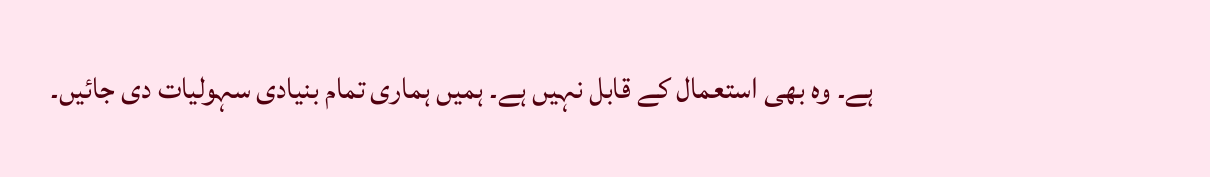ہے۔ وہ بھی استعمال کے قابل نہیں ہے۔ ہمیں ہماری تمام بنیادی سہولیات دی جائیں۔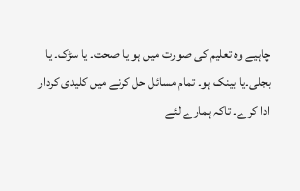چاہیے وہ تعلیم کی صورت میں ہو یا صحت۔ یا سڑک۔ یا بجلی۔یا بینک ہو۔ تمام مسائل حل کرنے میں کلیدی کردار ادا کرے۔ تاکہ ہمارے لئے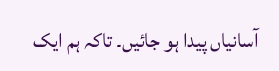آسانیاں پیدا ہو جائیں۔ تاکہ ہم ایک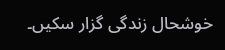خوشحال زندگی گزار سکیں۔